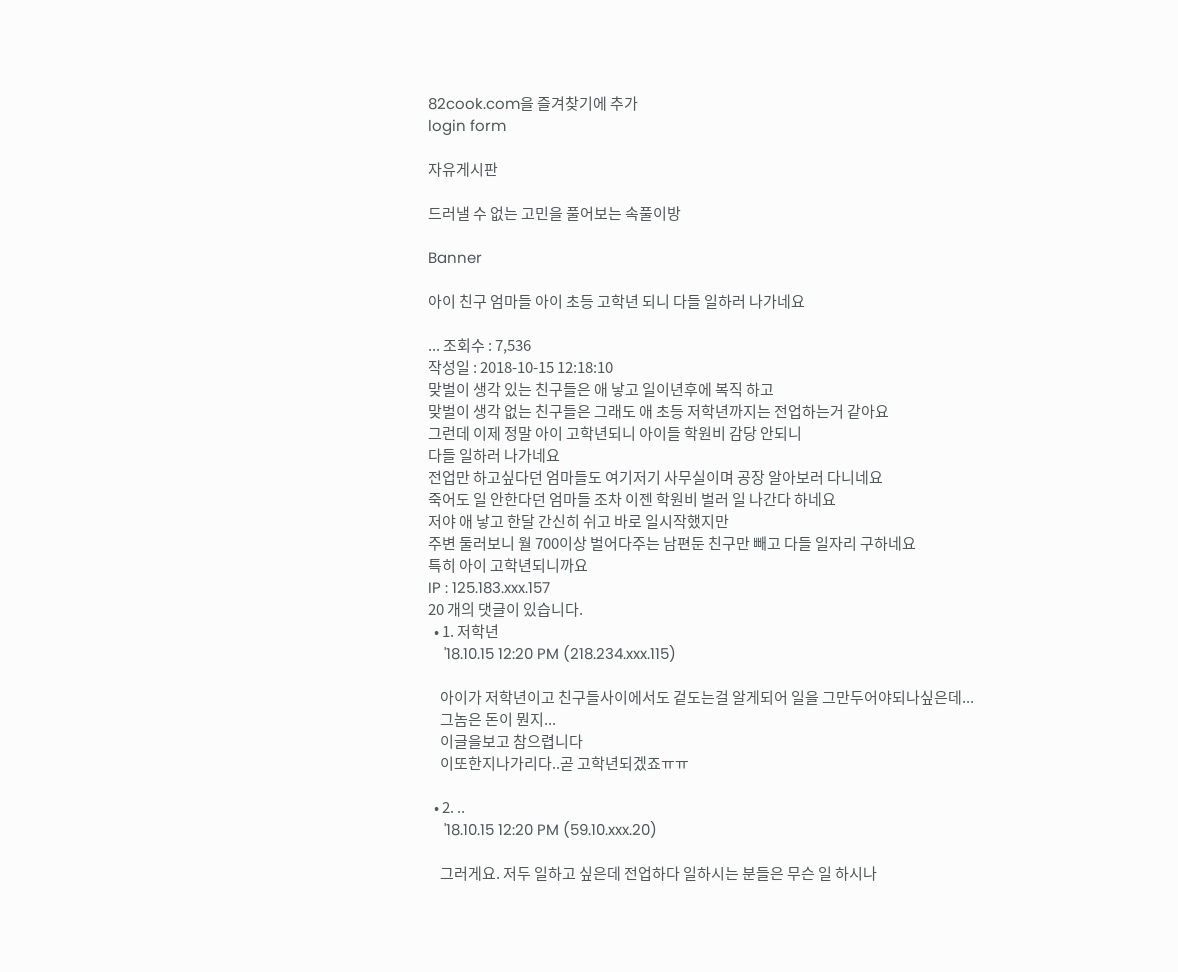82cook.com을 즐겨찾기에 추가
login form

자유게시판

드러낼 수 없는 고민을 풀어보는 속풀이방

Banner

아이 친구 엄마들 아이 초등 고학년 되니 다들 일하러 나가네요

... 조회수 : 7,536
작성일 : 2018-10-15 12:18:10
맞벌이 생각 있는 친구들은 애 낳고 일이년후에 복직 하고
맞벌이 생각 없는 친구들은 그래도 애 초등 저학년까지는 전업하는거 같아요
그런데 이제 정말 아이 고학년되니 아이들 학원비 감당 안되니
다들 일하러 나가네요
전업만 하고싶다던 엄마들도 여기저기 사무실이며 공장 알아보러 다니네요
죽어도 일 안한다던 엄마들 조차 이젠 학원비 벌러 일 나간다 하네요
저야 애 낳고 한달 간신히 쉬고 바로 일시작했지만
주변 둘러보니 월 700이상 벌어다주는 남편둔 친구만 빼고 다들 일자리 구하네요
특히 아이 고학년되니까요
IP : 125.183.xxx.157
20 개의 댓글이 있습니다.
  • 1. 저학년
    '18.10.15 12:20 PM (218.234.xxx.115)

    아이가 저학년이고 친구들사이에서도 겉도는걸 알게되어 일을 그만두어야되나싶은데...
    그놈은 돈이 뭔지...
    이글을보고 참으렵니다
    이또한지나가리다..곧 고학년되겠죠ㅠㅠ

  • 2. ..
    '18.10.15 12:20 PM (59.10.xxx.20)

    그러게요. 저두 일하고 싶은데 전업하다 일하시는 분들은 무슨 일 하시나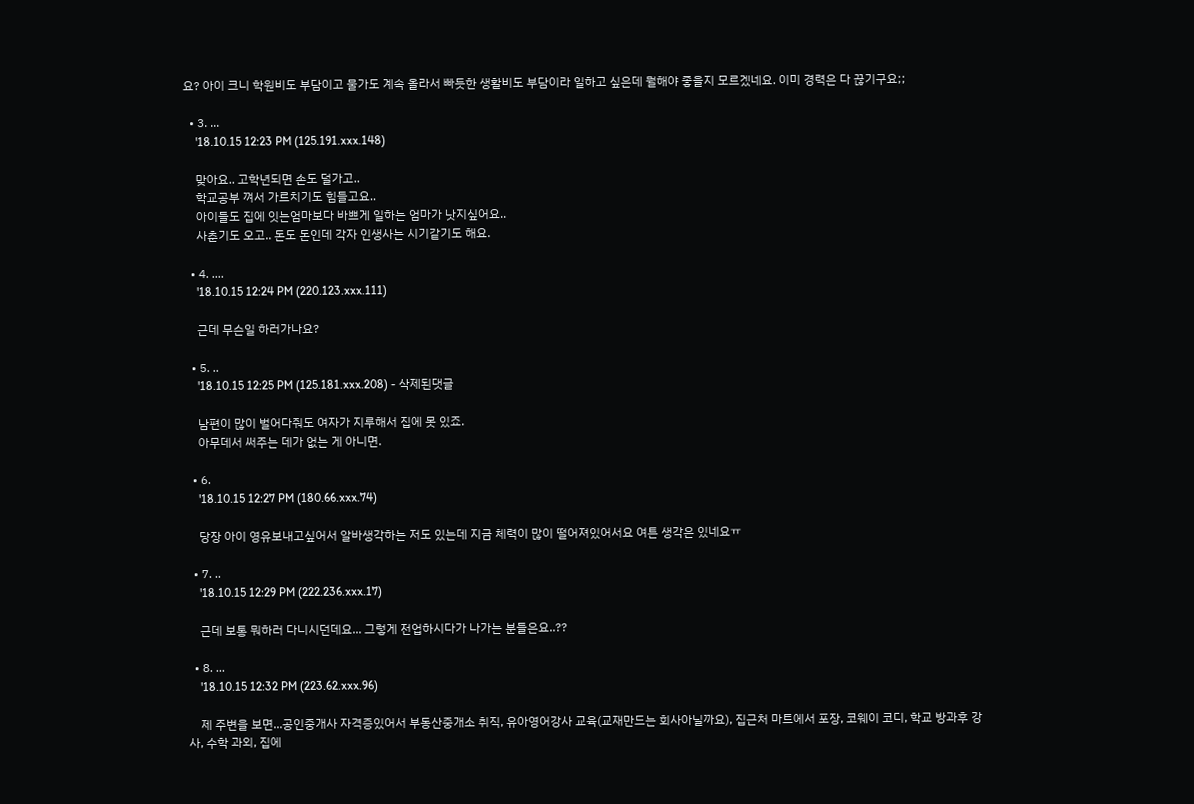요? 아이 크니 학원비도 부담이고 물가도 계속 올라서 빠듯한 생활비도 부담이라 일하고 싶은데 뭘해야 좋을지 모르겠네요. 이미 경력은 다 끊기구요;;

  • 3. ...
    '18.10.15 12:23 PM (125.191.xxx.148)

    맞아요.. 고학년되면 손도 덜가고..
    학교공부 껴서 가르치기도 힘들고요..
    아이들도 집에 잇는엄마보다 바쁘게 일하는 엄마가 낫지싶어요..
    사춘기도 오고.. 돈도 돈인데 각자 인생사는 시기같기도 해요.

  • 4. ....
    '18.10.15 12:24 PM (220.123.xxx.111)

    근데 무슨일 하러가나요?

  • 5. ..
    '18.10.15 12:25 PM (125.181.xxx.208) - 삭제된댓글

    남편이 많이 벌어다줘도 여자가 지루해서 집에 못 있죠.
    아무데서 써주는 데가 없는 게 아니면.

  • 6.
    '18.10.15 12:27 PM (180.66.xxx.74)

    당장 아이 영유보내고싶어서 알바생각하는 저도 있는데 지금 체력이 많이 떨어져있어서요 여튼 생각은 있네요ㅠ

  • 7. ..
    '18.10.15 12:29 PM (222.236.xxx.17)

    근데 보통 뭐하러 다니시던데요... 그렇게 전업하시다가 나가는 분들은요..??

  • 8. ...
    '18.10.15 12:32 PM (223.62.xxx.96)

    제 주변을 보면...공인중개사 자격증있어서 부동산중개소 취직, 유아영어강사 교육(교재만드는 회사아닐까요), 집근처 마트에서 포장, 코웨이 코디, 학교 방과후 강사, 수학 과외, 집에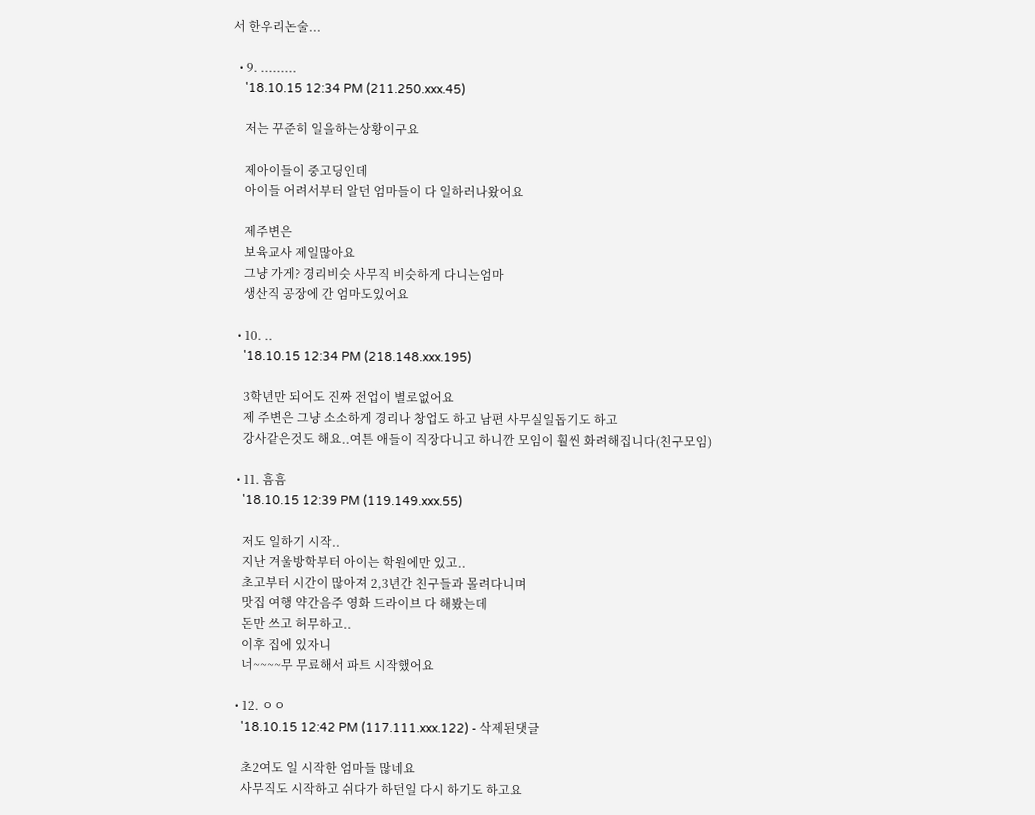서 한우리논술...

  • 9. .........
    '18.10.15 12:34 PM (211.250.xxx.45)

    저는 꾸준히 일을하는상황이구요

    제아이들이 중고딩인데
    아이들 어려서부터 알던 엄마들이 다 일하러나왔어요

    제주변은
    보육교사 제일많아요
    그냥 가게? 경리비슷 사무직 비슷하게 다니는엄마
    생산직 공장에 간 엄마도있어요

  • 10. ..
    '18.10.15 12:34 PM (218.148.xxx.195)

    3학년만 되어도 진짜 전업이 별로없어요
    제 주변은 그냥 소소하게 경리나 창업도 하고 남편 사무실일돕기도 하고
    강사같은것도 해요..여튼 애들이 직장다니고 하니깐 모임이 훨씬 화려해집니다(친구모임)

  • 11. 흠흠
    '18.10.15 12:39 PM (119.149.xxx.55)

    저도 일하기 시작..
    지난 겨울방학부터 아이는 학원에만 있고..
    초고부터 시간이 많아져 2,3년간 친구들과 몰려다니며
    맛집 여행 약간음주 영화 드라이브 다 해봤는데
    돈만 쓰고 허무하고..
    이후 집에 있자니
    너~~~~무 무료해서 파트 시작했어요

  • 12. ㅇㅇ
    '18.10.15 12:42 PM (117.111.xxx.122) - 삭제된댓글

    초2여도 일 시작한 엄마들 많네요
    사무직도 시작하고 쉬다가 하던일 다시 하기도 하고요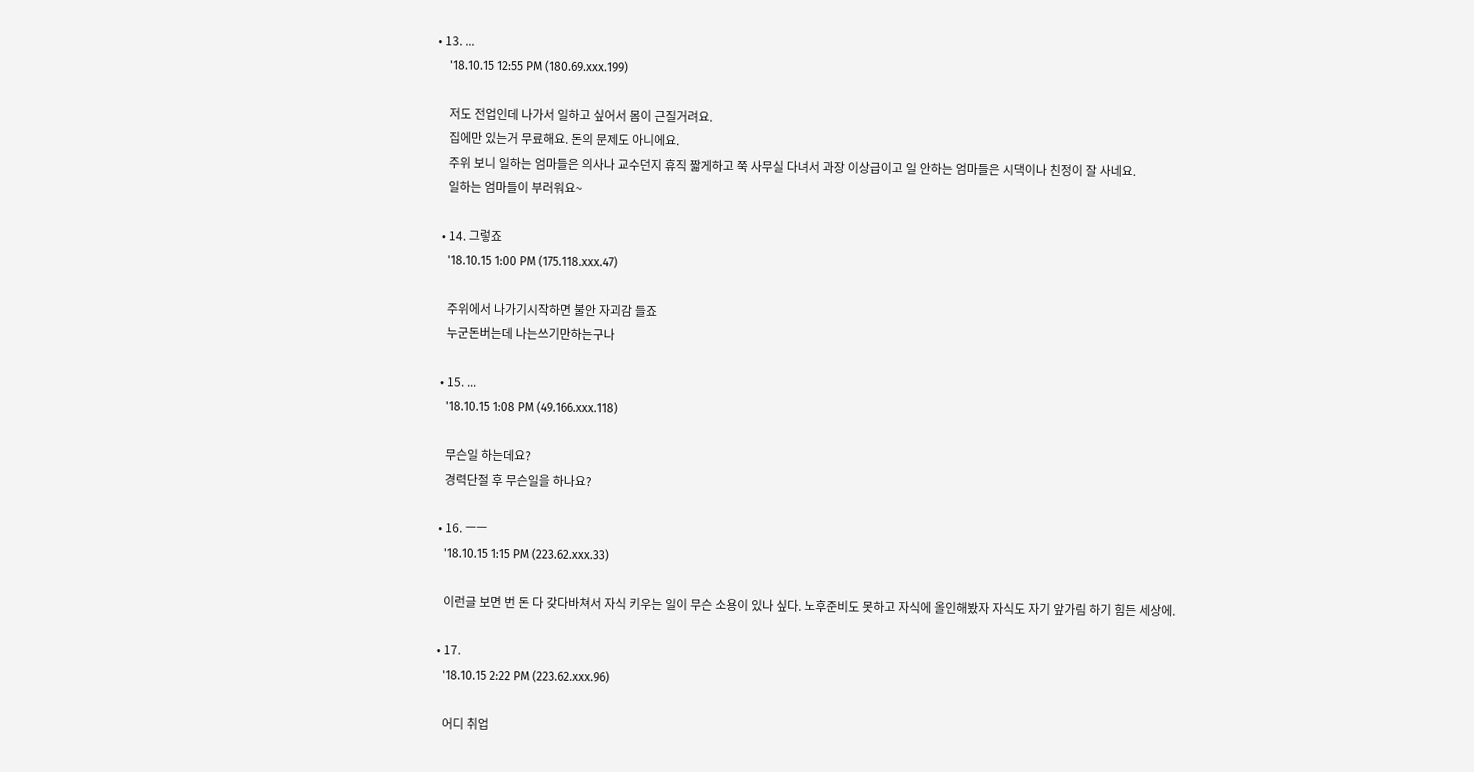• 13. ...
    '18.10.15 12:55 PM (180.69.xxx.199)

    저도 전업인데 나가서 일하고 싶어서 몸이 근질거려요.
    집에만 있는거 무료해요. 돈의 문제도 아니에요.
    주위 보니 일하는 엄마들은 의사나 교수던지 휴직 짧게하고 쭉 사무실 다녀서 과장 이상급이고 일 안하는 엄마들은 시댁이나 친정이 잘 사네요.
    일하는 엄마들이 부러워요~

  • 14. 그렇죠
    '18.10.15 1:00 PM (175.118.xxx.47)

    주위에서 나가기시작하면 불안 자괴감 들죠
    누군돈버는데 나는쓰기만하는구나

  • 15. ...
    '18.10.15 1:08 PM (49.166.xxx.118)

    무슨일 하는데요?
    경력단절 후 무슨일을 하나요?

  • 16. ㅡㅡ
    '18.10.15 1:15 PM (223.62.xxx.33)

    이런글 보면 번 돈 다 갖다바쳐서 자식 키우는 일이 무슨 소용이 있나 싶다. 노후준비도 못하고 자식에 올인해봤자 자식도 자기 앞가림 하기 힘든 세상에.

  • 17.
    '18.10.15 2:22 PM (223.62.xxx.96)

    어디 취업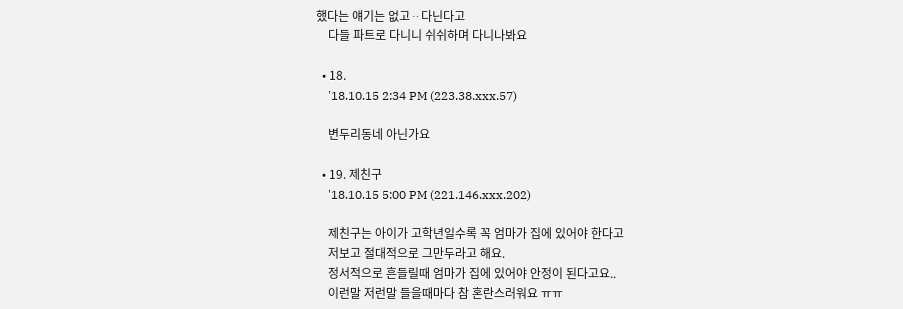했다는 얘기는 없고ᆢ다닌다고
    다들 파트로 다니니 쉬쉬하며 다니나봐요

  • 18.
    '18.10.15 2:34 PM (223.38.xxx.57)

    변두리동네 아닌가요

  • 19. 제친구
    '18.10.15 5:00 PM (221.146.xxx.202)

    제친구는 아이가 고학년일수록 꼭 엄마가 집에 있어야 한다고
    저보고 절대적으로 그만두라고 해요.
    정서적으로 흔들릴때 엄마가 집에 있어야 안정이 된다고요..
    이런말 저런말 들을때마다 참 혼란스러워요 ㅠㅠ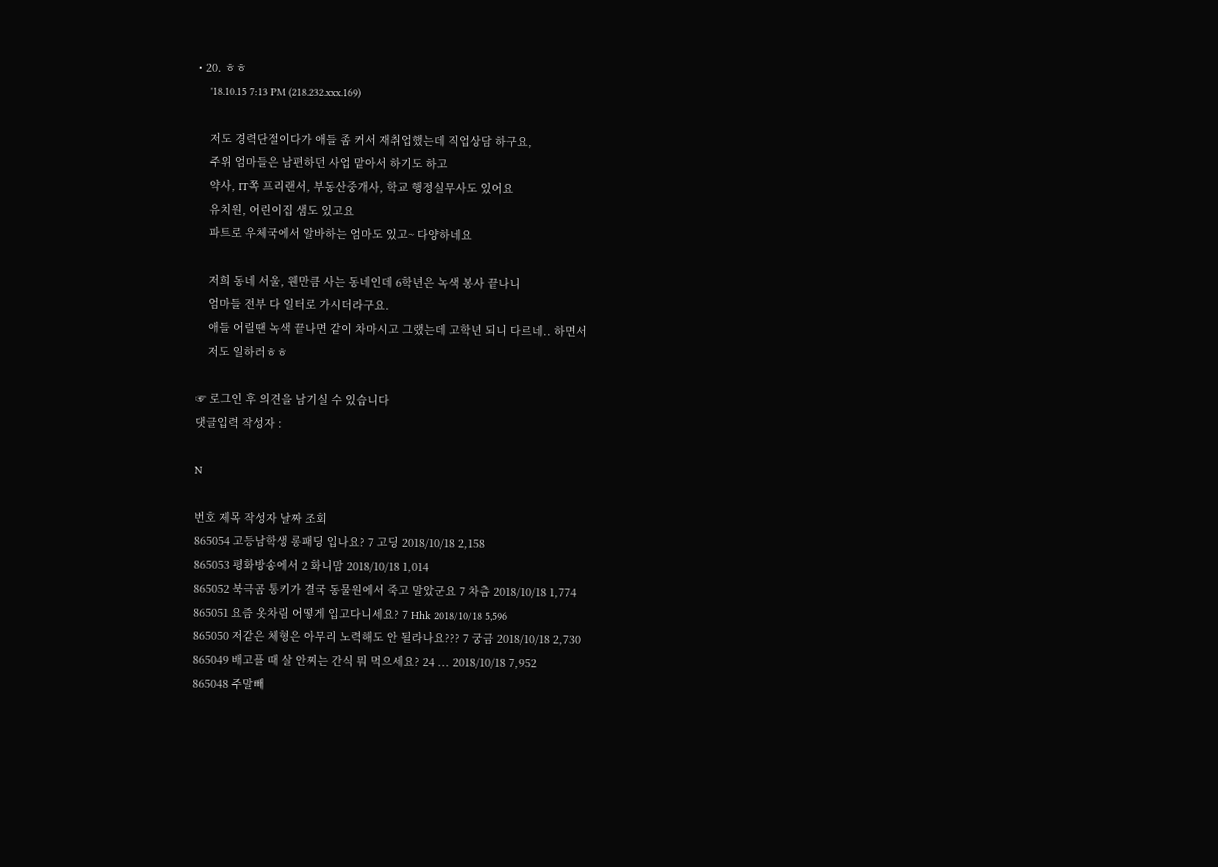• 20. ㅎㅎ
    '18.10.15 7:13 PM (218.232.xxx.169)

    저도 경력단절이다가 애들 좀 커서 재취업했는데 직업상담 하구요,
    주위 엄마들은 남편하던 사업 맡아서 하기도 하고
    약사, IT쪽 프리랜서, 부동산중개사, 학교 행정실무사도 있어요
    유치원, 어린이집 샘도 있고요
    파트로 우체국에서 알바하는 엄마도 있고~ 다양하네요

    저희 동네 서울, 웬만큼 사는 동네인데 6학년은 녹색 봉사 끝나니
    엄마들 전부 다 일터로 가시더라구요.
    애들 어릴땐 녹색 끝나면 같이 차마시고 그랬는데 고학년 되니 다르네.. 하면서
    저도 일하러ㅎㅎ

☞ 로그인 후 의견을 남기실 수 있습니다
댓글입력 작성자 :

N

번호 제목 작성자 날짜 조회
865054 고등남학생 롱패딩 입나요? 7 고딩 2018/10/18 2,158
865053 평화방송에서 2 화니맘 2018/10/18 1,014
865052 북극곰 통키가 결국 동물원에서 죽고 말았군요 7 차츰 2018/10/18 1,774
865051 요즘 옷차림 어떻게 입고다니세요? 7 Hhk 2018/10/18 5,596
865050 저같은 체형은 아무리 노력해도 안 될라나요??? 7 궁금 2018/10/18 2,730
865049 배고플 때 살 안찌는 간식 뭐 먹으세요? 24 ... 2018/10/18 7,952
865048 주말빼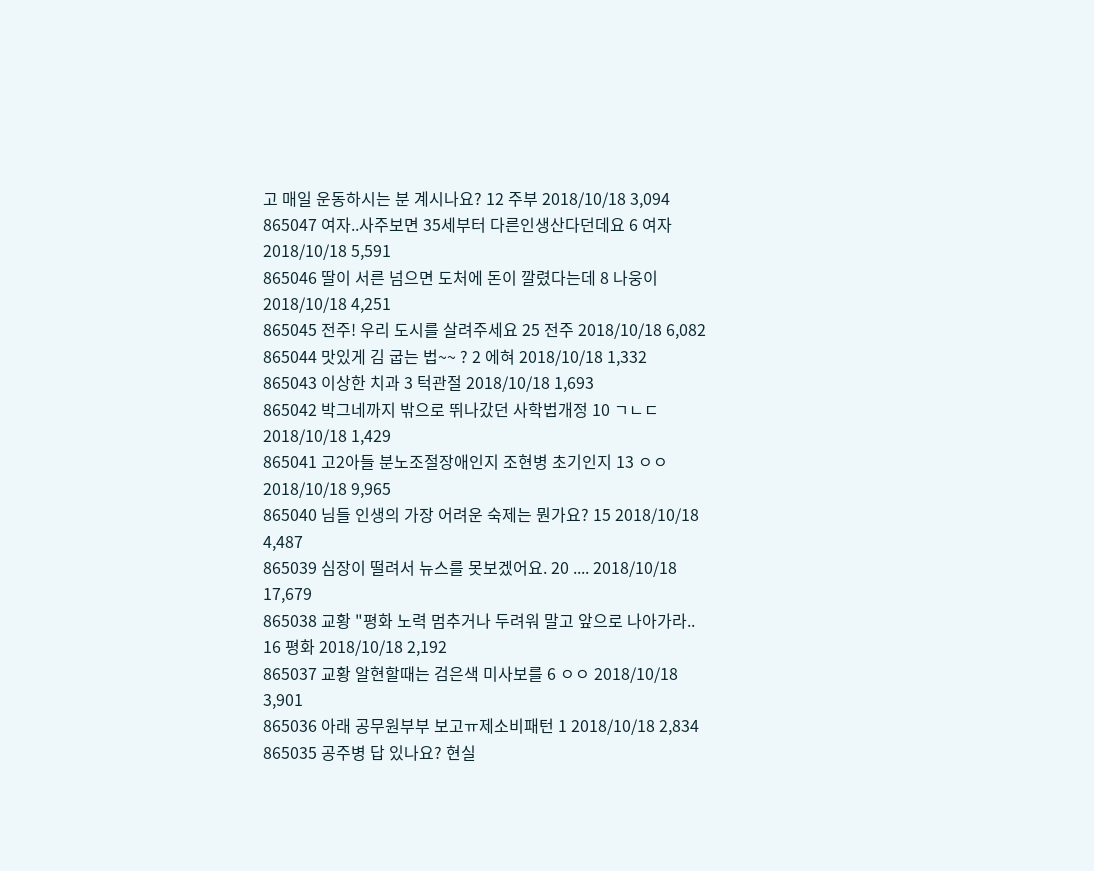고 매일 운동하시는 분 계시나요? 12 주부 2018/10/18 3,094
865047 여자..사주보면 35세부터 다른인생산다던데요 6 여자 2018/10/18 5,591
865046 딸이 서른 넘으면 도처에 돈이 깔렸다는데 8 나웅이 2018/10/18 4,251
865045 전주! 우리 도시를 살려주세요 25 전주 2018/10/18 6,082
865044 맛있게 김 굽는 법~~ ? 2 에혀 2018/10/18 1,332
865043 이상한 치과 3 턱관절 2018/10/18 1,693
865042 박그네까지 밖으로 뛰나갔던 사학법개정 10 ㄱㄴㄷ 2018/10/18 1,429
865041 고2아들 분노조절장애인지 조현병 초기인지 13 ㅇㅇ 2018/10/18 9,965
865040 님들 인생의 가장 어려운 숙제는 뭔가요? 15 2018/10/18 4,487
865039 심장이 떨려서 뉴스를 못보겠어요. 20 .... 2018/10/18 17,679
865038 교황 "평화 노력 멈추거나 두려워 말고 앞으로 나아가라.. 16 평화 2018/10/18 2,192
865037 교황 알현할때는 검은색 미사보를 6 ㅇㅇ 2018/10/18 3,901
865036 아래 공무원부부 보고ㅠ제소비패턴 1 2018/10/18 2,834
865035 공주병 답 있나요? 현실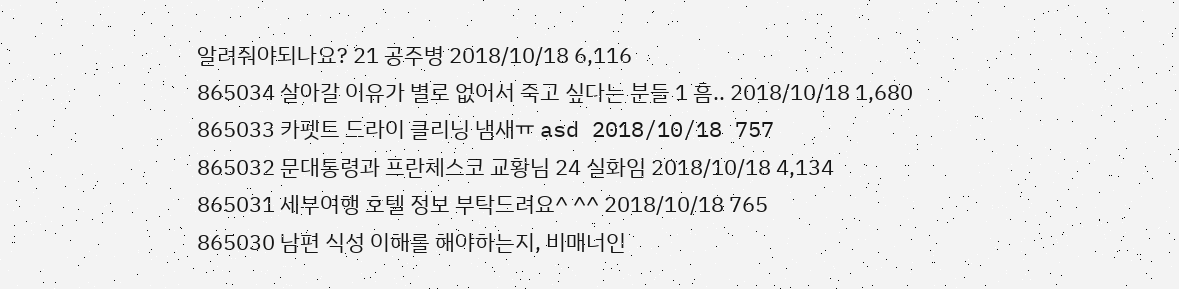알려줘야되나요? 21 공주병 2018/10/18 6,116
865034 살아갈 이유가 별로 없어서 죽고 싶다는 분들 1 흠.. 2018/10/18 1,680
865033 카펫트 드라이 클리닝 냄새ㅠ asd 2018/10/18 757
865032 문대통령과 프란체스코 교황님 24 실화임 2018/10/18 4,134
865031 세부여행 호텔 정보 부탁드려요^ ^^ 2018/10/18 765
865030 남편 식성 이해를 해야하는지, 비매너인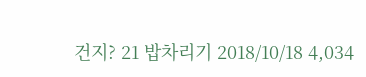건지? 21 밥차리기 2018/10/18 4,034